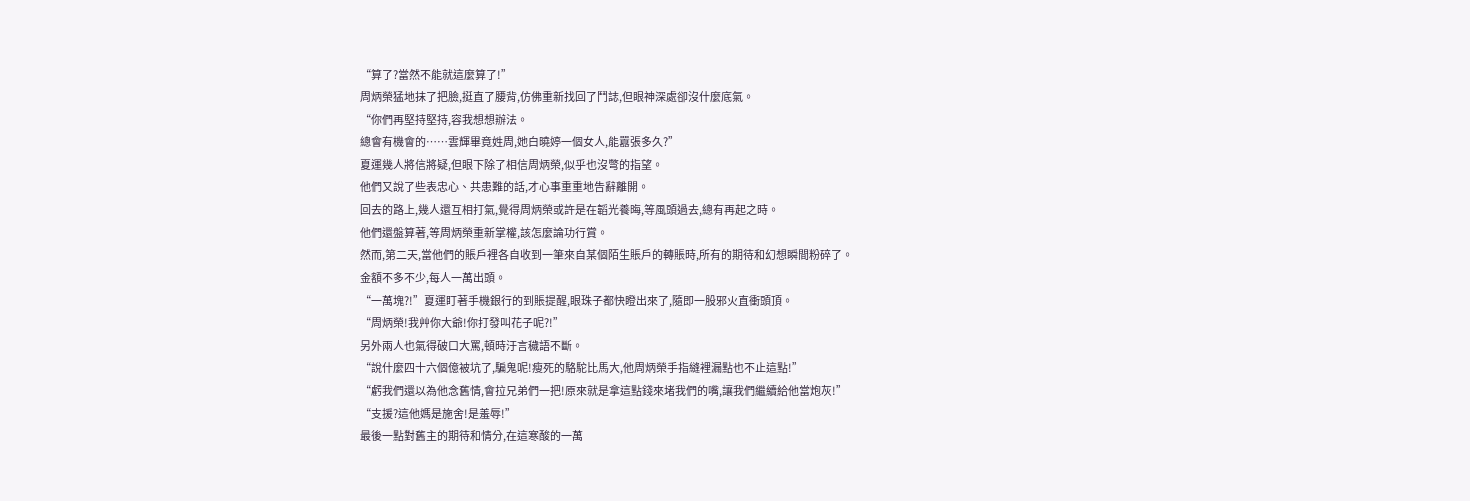“算了?當然不能就這麼算了!”
周炳榮猛地抹了把臉,挺直了腰背,仿佛重新找回了鬥誌,但眼神深處卻沒什麼底氣。
“你們再堅持堅持,容我想想辦法。
總會有機會的……雲輝畢竟姓周,她白曉婷一個女人,能囂張多久?”
夏運幾人將信將疑,但眼下除了相信周炳榮,似乎也沒彆的指望。
他們又說了些表忠心、共患難的話,才心事重重地告辭離開。
回去的路上,幾人還互相打氣,覺得周炳榮或許是在韜光養晦,等風頭過去,總有再起之時。
他們還盤算著,等周炳榮重新掌權,該怎麼論功行賞。
然而,第二天,當他們的賬戶裡各自收到一筆來自某個陌生賬戶的轉賬時,所有的期待和幻想瞬間粉碎了。
金額不多不少,每人一萬出頭。
“一萬塊?!”夏運盯著手機銀行的到賬提醒,眼珠子都快瞪出來了,隨即一股邪火直衝頭頂。
“周炳榮!我艸你大爺!你打發叫花子呢?!”
另外兩人也氣得破口大罵,頓時汙言穢語不斷。
“說什麼四十六個億被坑了,騙鬼呢!瘦死的駱駝比馬大,他周炳榮手指縫裡漏點也不止這點!”
“虧我們還以為他念舊情,會拉兄弟們一把!原來就是拿這點錢來堵我們的嘴,讓我們繼續給他當炮灰!”
“支援?這他媽是施舍!是羞辱!”
最後一點對舊主的期待和情分,在這寒酸的一萬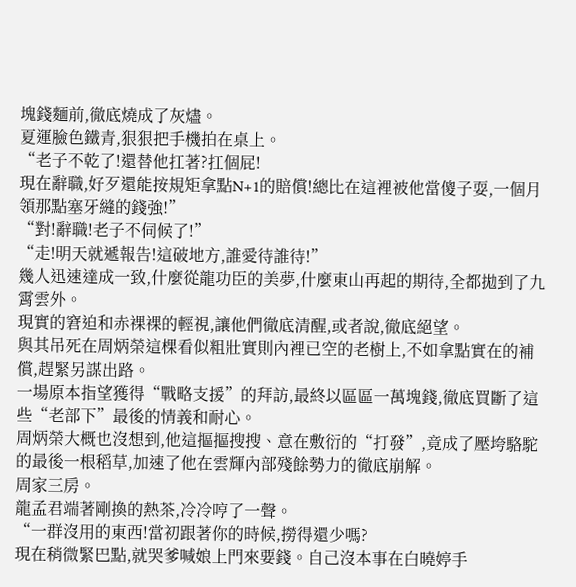塊錢麵前,徹底燒成了灰燼。
夏運臉色鐵青,狠狠把手機拍在桌上。
“老子不乾了!還替他扛著?扛個屁!
現在辭職,好歹還能按規矩拿點N+1的賠償!總比在這裡被他當傻子耍,一個月領那點塞牙縫的錢強!”
“對!辭職!老子不伺候了!”
“走!明天就遞報告!這破地方,誰愛待誰待!”
幾人迅速達成一致,什麼從龍功臣的美夢,什麼東山再起的期待,全都拋到了九霄雲外。
現實的窘迫和赤裸裸的輕視,讓他們徹底清醒,或者說,徹底絕望。
與其吊死在周炳榮這棵看似粗壯實則內裡已空的老樹上,不如拿點實在的補償,趕緊另謀出路。
一場原本指望獲得“戰略支援”的拜訪,最終以區區一萬塊錢,徹底買斷了這些“老部下”最後的情義和耐心。
周炳榮大概也沒想到,他這摳摳搜搜、意在敷衍的“打發”,竟成了壓垮駱駝的最後一根稻草,加速了他在雲輝內部殘餘勢力的徹底崩解。
周家三房。
龍孟君端著剛換的熱茶,冷冷哼了一聲。
“一群沒用的東西!當初跟著你的時候,撈得還少嗎?
現在稍微緊巴點,就哭爹喊娘上門來要錢。自己沒本事在白曉婷手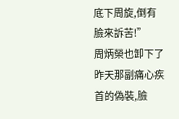底下周旋,倒有臉來訴苦!”
周炳榮也卸下了昨天那副痛心疾首的偽裝,臉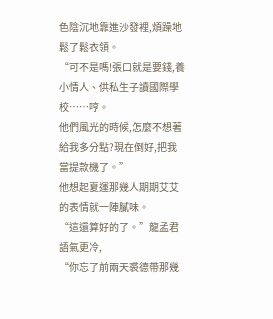色陰沉地靠進沙發裡,煩躁地鬆了鬆衣領。
“可不是嗎!張口就是要錢,養小情人、供私生子讀國際學校……哼。
他們風光的時候,怎麼不想著給我多分點?現在倒好,把我當提款機了。”
他想起夏運那幾人期期艾艾的表情就一陣膩味。
“這還算好的了。”龍孟君語氣更冷,
“你忘了前兩天裘德帶那幾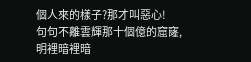個人來的樣子?那才叫惡心!
句句不離雲輝那十個億的窟窿,明裡暗裡暗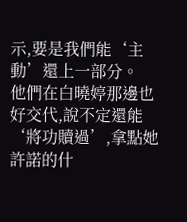示,要是我們能‘主動’還上一部分。
他們在白曉婷那邊也好交代,說不定還能‘將功贖過’,拿點她許諾的什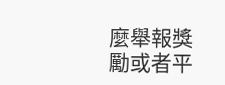麼舉報獎勵或者平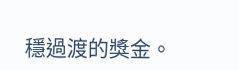穩過渡的獎金。